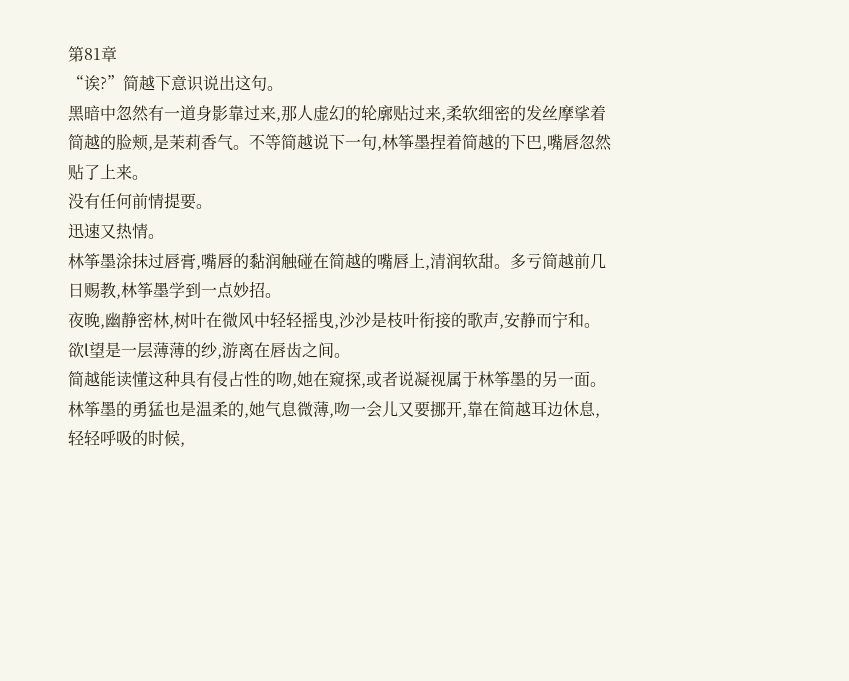第81章
“诶?”简越下意识说出这句。
黑暗中忽然有一道身影靠过来,那人虚幻的轮廓贴过来,柔软细密的发丝摩挲着简越的脸颊,是茉莉香气。不等简越说下一句,林筝墨捏着简越的下巴,嘴唇忽然贴了上来。
没有任何前情提要。
迅速又热情。
林筝墨涂抹过唇膏,嘴唇的黏润触碰在简越的嘴唇上,清润软甜。多亏简越前几日赐教,林筝墨学到一点妙招。
夜晚,幽静密林,树叶在微风中轻轻摇曳,沙沙是枝叶衔接的歌声,安静而宁和。欲l望是一层薄薄的纱,游离在唇齿之间。
简越能读懂这种具有侵占性的吻,她在窥探,或者说凝视属于林筝墨的另一面。
林筝墨的勇猛也是温柔的,她气息微薄,吻一会儿又要挪开,靠在简越耳边休息,轻轻呼吸的时候,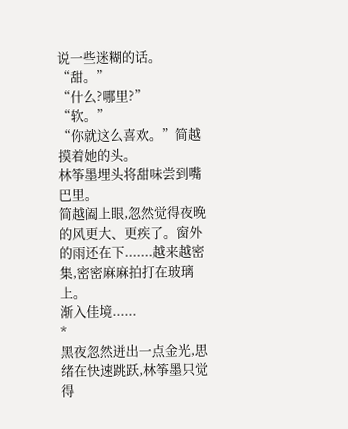说一些迷糊的话。
“甜。”
“什么?哪里?”
“软。”
“你就这么喜欢。”简越摸着她的头。
林筝墨埋头将甜味尝到嘴巴里。
简越阖上眼,忽然觉得夜晚的风更大、更疾了。窗外的雨还在下.......越来越密集,密密麻麻拍打在玻璃上。
渐入佳境......
*
黑夜忽然迸出一点金光,思绪在快速跳跃,林筝墨只觉得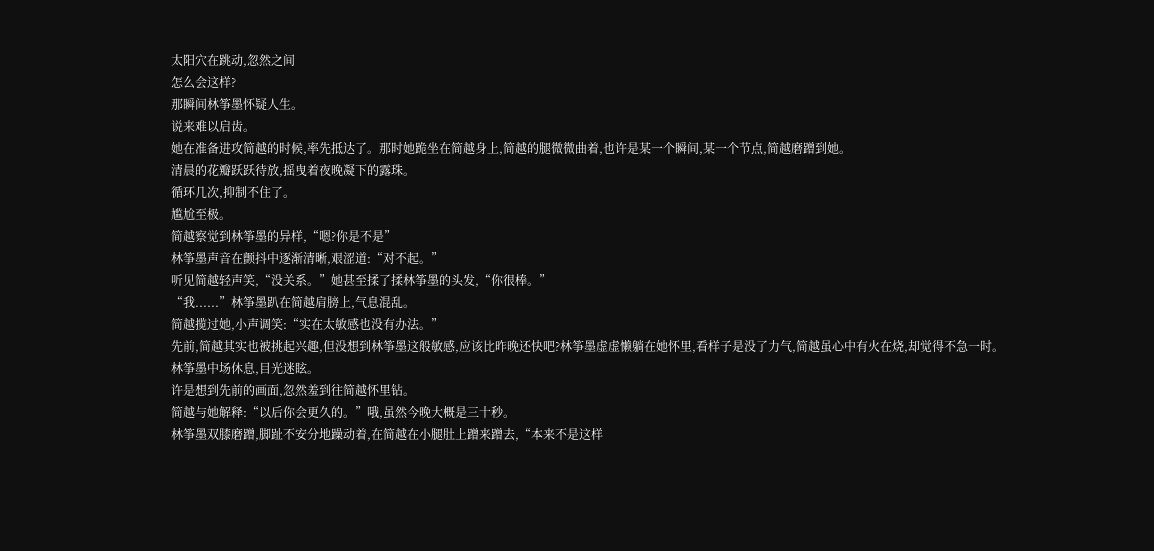太阳穴在跳动,忽然之间
怎么会这样?
那瞬间林筝墨怀疑人生。
说来难以启齿。
她在准备进攻简越的时候,率先抵达了。那时她跪坐在简越身上,简越的腿微微曲着,也许是某一个瞬间,某一个节点,简越磨蹭到她。
清晨的花瓣跃跃待放,摇曳着夜晚凝下的露珠。
循环几次,抑制不住了。
尴尬至极。
简越察觉到林筝墨的异样,“嗯?你是不是”
林筝墨声音在颤抖中逐渐清晰,艰涩道:“对不起。”
听见简越轻声笑,“没关系。”她甚至揉了揉林筝墨的头发,“你很棒。”
“我......”林筝墨趴在简越肩膀上,气息混乱。
简越揽过她,小声调笑:“实在太敏感也没有办法。”
先前,简越其实也被挑起兴趣,但没想到林筝墨这般敏感,应该比昨晚还快吧?林筝墨虚虚懒躺在她怀里,看样子是没了力气,简越虽心中有火在烧,却觉得不急一时。
林筝墨中场休息,目光迷眩。
许是想到先前的画面,忽然羞到往简越怀里钻。
简越与她解释:“以后你会更久的。”哦,虽然今晚大概是三十秒。
林筝墨双膝磨蹭,脚趾不安分地躁动着,在简越在小腿肚上蹭来蹭去,“本来不是这样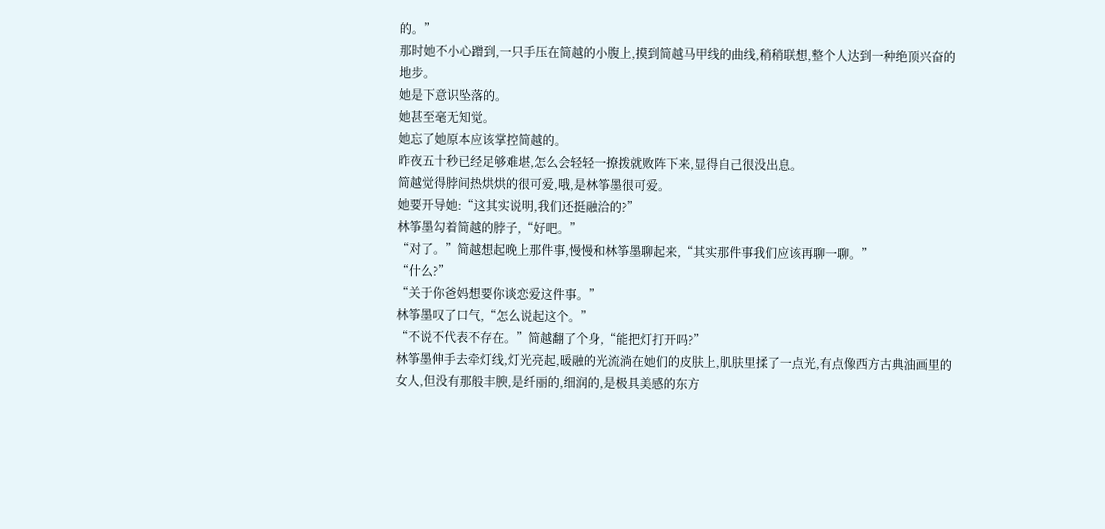的。”
那时她不小心蹭到,一只手压在简越的小腹上,摸到简越马甲线的曲线,稍稍联想,整个人达到一种绝顶兴奋的地步。
她是下意识坠落的。
她甚至毫无知觉。
她忘了她原本应该掌控简越的。
昨夜五十秒已经足够难堪,怎么会轻轻一撩拨就败阵下来,显得自己很没出息。
简越觉得脖间热烘烘的很可爱,哦,是林筝墨很可爱。
她要开导她:“这其实说明,我们还挺融洽的?”
林筝墨勾着简越的脖子,“好吧。”
“对了。”简越想起晚上那件事,慢慢和林筝墨聊起来,“其实那件事我们应该再聊一聊。”
“什么?”
“关于你爸妈想要你谈恋爱这件事。”
林筝墨叹了口气,“怎么说起这个。”
“不说不代表不存在。”简越翻了个身,“能把灯打开吗?”
林筝墨伸手去牵灯线,灯光亮起,暖融的光流淌在她们的皮肤上,肌肤里揉了一点光,有点像西方古典油画里的女人,但没有那般丰腴,是纤丽的,细润的,是极具美感的东方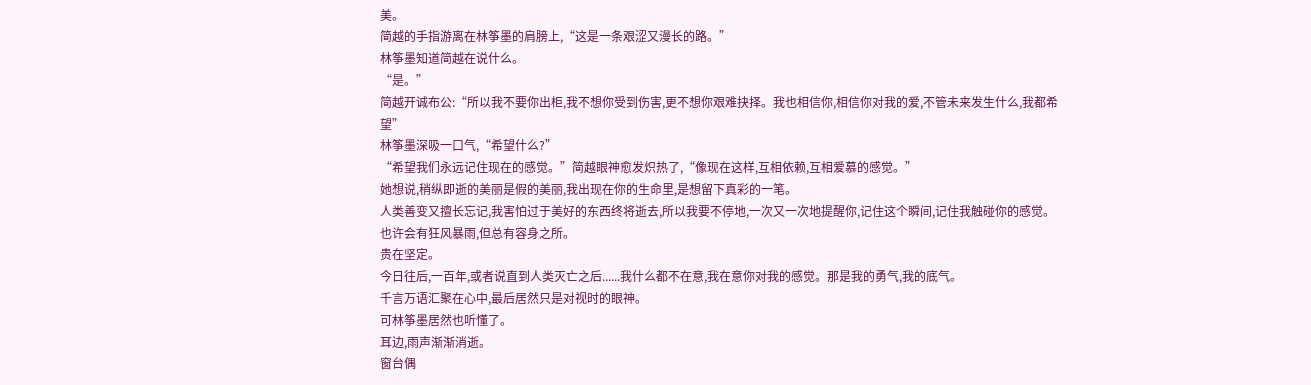美。
简越的手指游离在林筝墨的肩膀上,“这是一条艰涩又漫长的路。”
林筝墨知道简越在说什么。
“是。”
简越开诚布公:“所以我不要你出柜,我不想你受到伤害,更不想你艰难抉择。我也相信你,相信你对我的爱,不管未来发生什么,我都希望”
林筝墨深吸一口气,“希望什么?”
“希望我们永远记住现在的感觉。”简越眼神愈发炽热了,“像现在这样,互相依赖,互相爱慕的感觉。”
她想说,稍纵即逝的美丽是假的美丽,我出现在你的生命里,是想留下真彩的一笔。
人类善变又擅长忘记,我害怕过于美好的东西终将逝去,所以我要不停地,一次又一次地提醒你,记住这个瞬间,记住我触碰你的感觉。
也许会有狂风暴雨,但总有容身之所。
贵在坚定。
今日往后,一百年,或者说直到人类灭亡之后......我什么都不在意,我在意你对我的感觉。那是我的勇气,我的底气。
千言万语汇聚在心中,最后居然只是对视时的眼神。
可林筝墨居然也听懂了。
耳边,雨声渐渐消逝。
窗台偶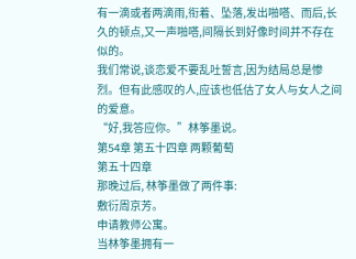有一滴或者两滴雨,衔着、坠落,发出啪嗒、而后,长久的顿点,又一声啪嗒,间隔长到好像时间并不存在似的。
我们常说,谈恋爱不要乱吐誓言,因为结局总是惨烈。但有此感叹的人,应该也低估了女人与女人之间的爱意。
“好,我答应你。”林筝墨说。
第54章 第五十四章 两颗葡萄
第五十四章
那晚过后, 林筝墨做了两件事:
敷衍周京芳。
申请教师公寓。
当林筝墨拥有一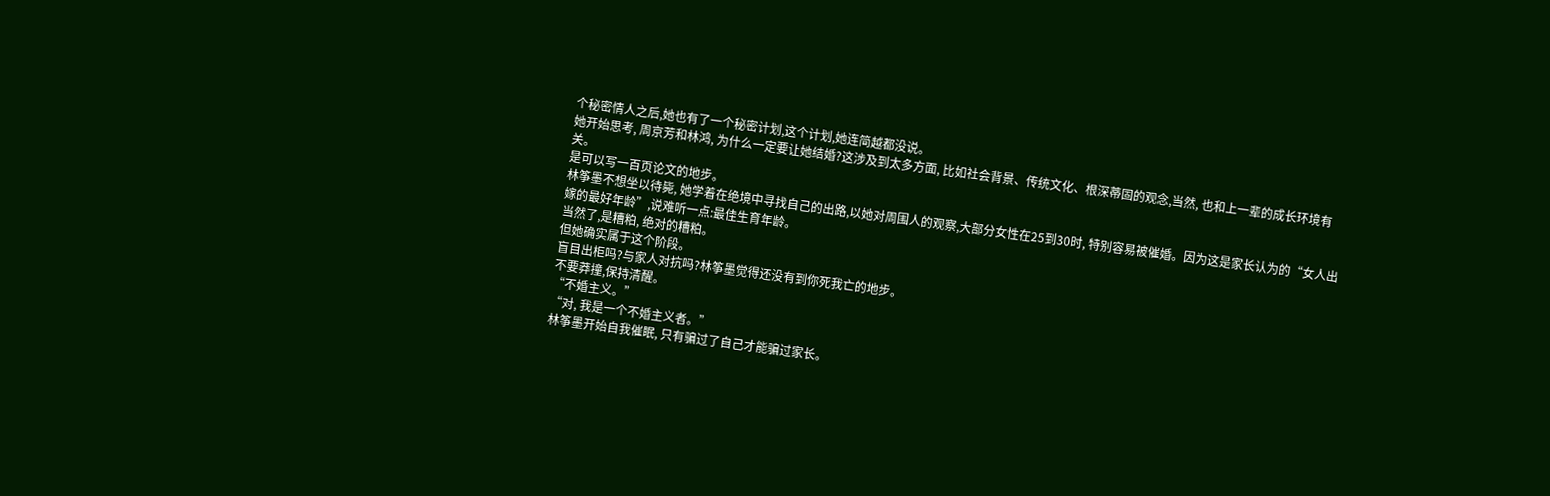个秘密情人之后,她也有了一个秘密计划,这个计划,她连简越都没说。
她开始思考, 周京芳和林鸿, 为什么一定要让她结婚?这涉及到太多方面, 比如社会背景、传统文化、根深蒂固的观念,当然, 也和上一辈的成长环境有关。
是可以写一百页论文的地步。
林筝墨不想坐以待毙, 她学着在绝境中寻找自己的出路,以她对周围人的观察,大部分女性在25到30时, 特别容易被催婚。因为这是家长认为的“女人出嫁的最好年龄”,说难听一点:最佳生育年龄。
当然了,是糟粕, 绝对的糟粕。
但她确实属于这个阶段。
盲目出柜吗?与家人对抗吗?林筝墨觉得还没有到你死我亡的地步。
不要莽撞,保持清醒。
“不婚主义。”
“对, 我是一个不婚主义者。”
林筝墨开始自我催眠, 只有骗过了自己才能骗过家长。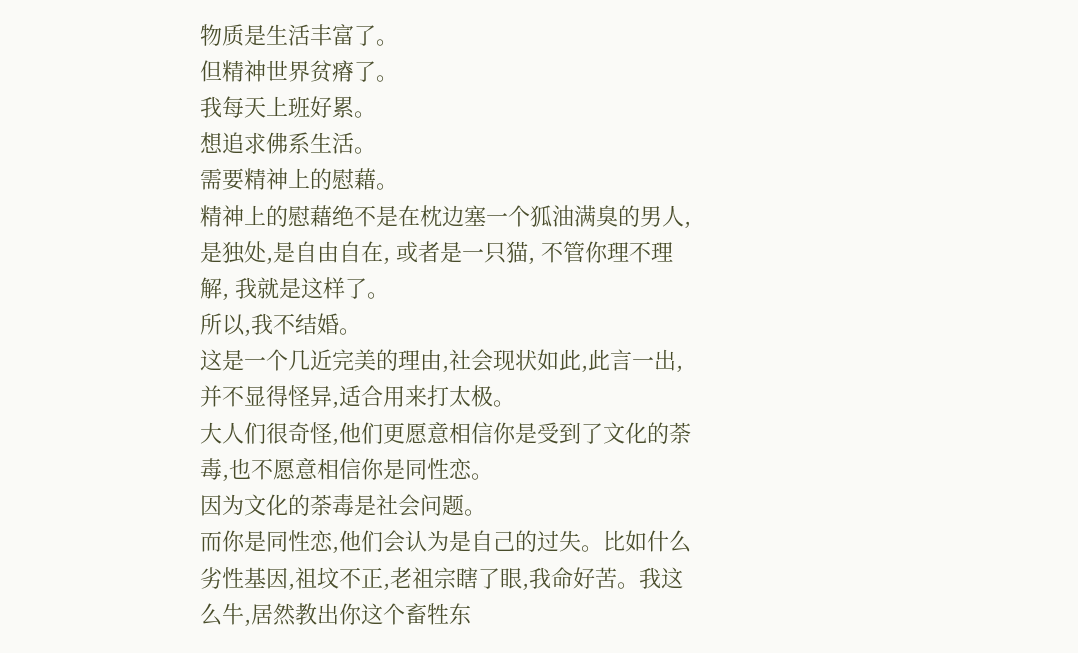物质是生活丰富了。
但精神世界贫瘠了。
我每天上班好累。
想追求佛系生活。
需要精神上的慰藉。
精神上的慰藉绝不是在枕边塞一个狐油满臭的男人, 是独处,是自由自在, 或者是一只猫, 不管你理不理解, 我就是这样了。
所以,我不结婚。
这是一个几近完美的理由,社会现状如此,此言一出, 并不显得怪异,适合用来打太极。
大人们很奇怪,他们更愿意相信你是受到了文化的荼毒,也不愿意相信你是同性恋。
因为文化的荼毒是社会问题。
而你是同性恋,他们会认为是自己的过失。比如什么劣性基因,祖坟不正,老祖宗瞎了眼,我命好苦。我这么牛,居然教出你这个畜牲东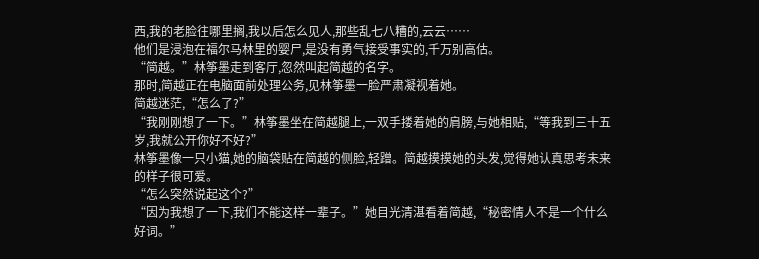西,我的老脸往哪里搁,我以后怎么见人,那些乱七八糟的,云云……
他们是浸泡在福尔马林里的婴尸,是没有勇气接受事实的,千万别高估。
“简越。”林筝墨走到客厅,忽然叫起简越的名字。
那时,简越正在电脑面前处理公务,见林筝墨一脸严肃凝视着她。
简越迷茫,“怎么了?”
“我刚刚想了一下。”林筝墨坐在简越腿上,一双手搂着她的肩膀,与她相贴,“等我到三十五岁,我就公开你好不好?”
林筝墨像一只小猫,她的脑袋贴在简越的侧脸,轻蹭。简越摸摸她的头发,觉得她认真思考未来的样子很可爱。
“怎么突然说起这个?”
“因为我想了一下,我们不能这样一辈子。”她目光清湛看着简越,“秘密情人不是一个什么好词。”